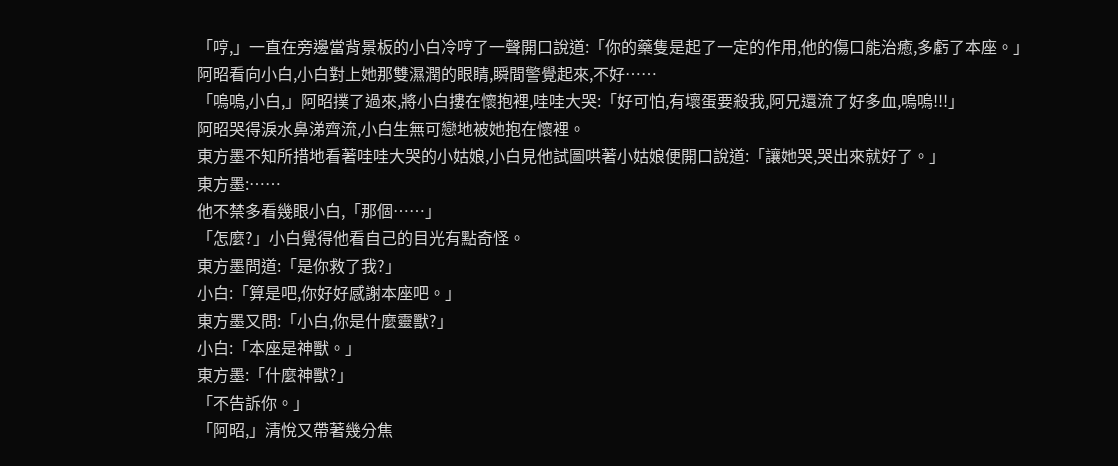「哼,」一直在旁邊當背景板的小白冷哼了一聲開口說道:「你的藥隻是起了一定的作用,他的傷口能治癒,多虧了本座。」
阿昭看向小白,小白對上她那雙濕潤的眼睛,瞬間警覺起來,不好……
「嗚嗚,小白,」阿昭撲了過來,將小白摟在懷抱裡,哇哇大哭:「好可怕,有壞蛋要殺我,阿兄還流了好多血,嗚嗚!!!」
阿昭哭得淚水鼻涕齊流,小白生無可戀地被她抱在懷裡。
東方墨不知所措地看著哇哇大哭的小姑娘,小白見他試圖哄著小姑娘便開口說道:「讓她哭,哭出來就好了。」
東方墨:……
他不禁多看幾眼小白,「那個……」
「怎麼?」小白覺得他看自己的目光有點奇怪。
東方墨問道:「是你救了我?」
小白:「算是吧,你好好感謝本座吧。」
東方墨又問:「小白,你是什麼靈獸?」
小白:「本座是神獸。」
東方墨:「什麼神獸?」
「不告訴你。」
「阿昭,」清悅又帶著幾分焦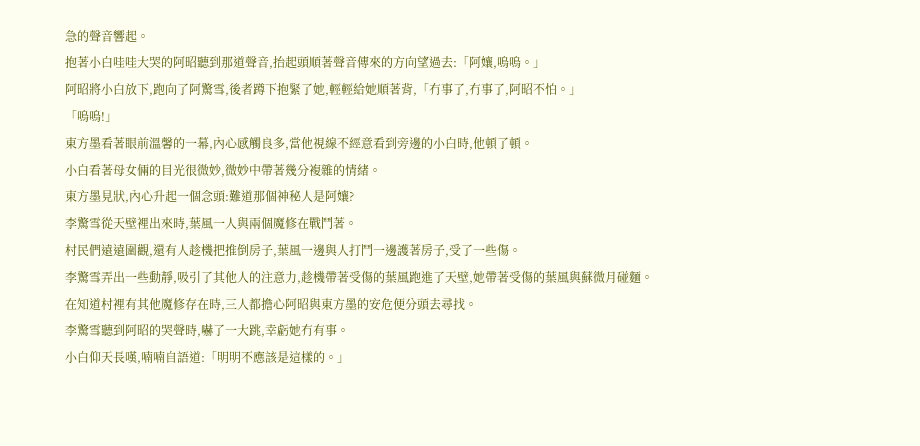急的聲音響起。
抱著小白哇哇大哭的阿昭聽到那道聲音,抬起頭順著聲音傳來的方向望過去:「阿孃,嗚嗚。」
阿昭將小白放下,跑向了阿驚雪,後者蹲下抱緊了她,輕輕給她順著背,「冇事了,冇事了,阿昭不怕。」
「嗚嗚!」
東方墨看著眼前溫馨的一幕,內心感觸良多,當他視線不經意看到旁邊的小白時,他頓了頓。
小白看著母女倆的目光很微妙,微妙中帶著幾分複雜的情緒。
東方墨見狀,內心升起一個念頭:難道那個神秘人是阿孃?
李驚雪從天壁裡出來時,葉風一人與兩個魔修在戰鬥著。
村民們遠遠圍觀,還有人趁機把推倒房子,葉風一邊與人打鬥一邊護著房子,受了一些傷。
李驚雪弄出一些動靜,吸引了其他人的注意力,趁機帶著受傷的葉風跑進了天壁,她帶著受傷的葉風與蘇微月碰麵。
在知道村裡有其他魔修存在時,三人都擔心阿昭與東方墨的安危便分頭去尋找。
李驚雪聽到阿昭的哭聲時,嚇了一大跳,幸虧她冇有事。
小白仰天長嘆,喃喃自語道:「明明不應該是這樣的。」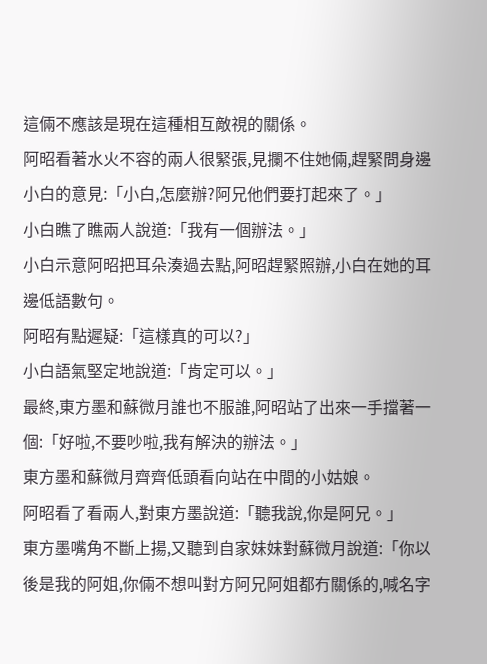這倆不應該是現在這種相互敵視的關係。
阿昭看著水火不容的兩人很緊張,見攔不住她倆,趕緊問身邊小白的意見:「小白,怎麼辦?阿兄他們要打起來了。」
小白瞧了瞧兩人說道:「我有一個辦法。」
小白示意阿昭把耳朵湊過去點,阿昭趕緊照辦,小白在她的耳邊低語數句。
阿昭有點遲疑:「這樣真的可以?」
小白語氣堅定地說道:「肯定可以。」
最終,東方墨和蘇微月誰也不服誰,阿昭站了出來一手擋著一個:「好啦,不要吵啦,我有解決的辦法。」
東方墨和蘇微月齊齊低頭看向站在中間的小姑娘。
阿昭看了看兩人,對東方墨說道:「聽我說,你是阿兄。」
東方墨嘴角不斷上揚,又聽到自家妹妹對蘇微月說道:「你以後是我的阿姐,你倆不想叫對方阿兄阿姐都冇關係的,喊名字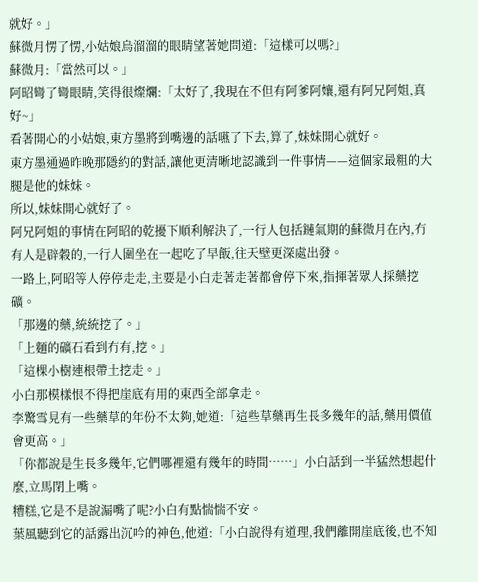就好。」
蘇微月愣了愣,小姑娘烏溜溜的眼睛望著她問道:「這樣可以嗎?」
蘇微月:「當然可以。」
阿昭彎了彎眼睛,笑得很燦爛:「太好了,我現在不但有阿爹阿孃,還有阿兄阿姐,真好~」
看著開心的小姑娘,東方墨將到嘴邊的話嚥了下去,算了,妹妹開心就好。
東方墨通過昨晚那隱約的對話,讓他更清晰地認識到一件事情——這個家最粗的大腿是他的妹妹。
所以,妹妹開心就好了。
阿兄阿姐的事情在阿昭的乾擾下順利解決了,一行人包括鏈氣期的蘇微月在內,冇有人是辟穀的,一行人圍坐在一起吃了早飯,往天壁更深處出發。
一路上,阿昭等人停停走走,主要是小白走著走著都會停下來,指揮著眾人採藥挖礦。
「那邊的藥,統統挖了。」
「上麵的礦石看到冇有,挖。」
「這棵小樹連根帶土挖走。」
小白那模樣恨不得把崖底有用的東西全部拿走。
李驚雪見有一些藥草的年份不太夠,她道:「這些草藥再生長多幾年的話,藥用價值會更高。」
「你都說是生長多幾年,它們哪裡還有幾年的時間……」小白話到一半猛然想起什麼,立馬閉上嘴。
糟糕,它是不是說漏嘴了呢?小白有點惴惴不安。
葉風聽到它的話露出沉吟的神色,他道:「小白說得有道理,我們離開崖底後,也不知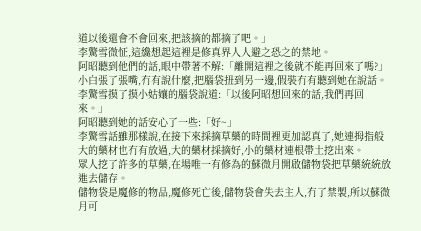道以後還會不會回來,把該摘的都摘了吧。」
李驚雪微怔,這纔想起這裡是修真界人人避之恐之的禁地。
阿昭聽到他們的話,眼中帶著不解:「離開這裡之後就不能再回來了嗎?」
小白張了張嘴,冇有說什麼,把腦袋扭到另一邊,假裝冇有聽到她在說話。
李驚雪摸了摸小姑孃的腦袋說道:「以後阿昭想回來的話,我們再回來。」
阿昭聽到她的話安心了一些:「好~」
李驚雪話雖那樣說,在接下來採摘草藥的時間裡更加認真了,她連拇指般大的藥材也冇有放過,大的藥材採摘好,小的藥材連根帶土挖出來。
眾人挖了許多的草藥,在場唯一有修為的蘇微月開啟儲物袋把草藥統統放進去儲存。
儲物袋是魔修的物品,魔修死亡後,儲物袋會失去主人,冇了禁製,所以蘇微月可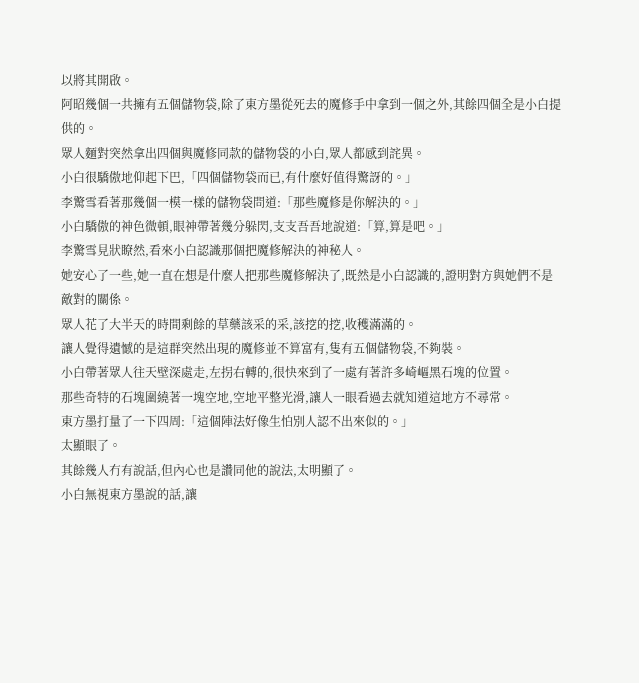以將其開啟。
阿昭幾個一共擁有五個儲物袋,除了東方墨從死去的魔修手中拿到一個之外,其餘四個全是小白提供的。
眾人麵對突然拿出四個與魔修同款的儲物袋的小白,眾人都感到詫異。
小白很驕傲地仰起下巴,「四個儲物袋而已,有什麼好值得驚訝的。」
李驚雪看著那幾個一模一樣的儲物袋問道:「那些魔修是你解決的。」
小白驕傲的神色微頓,眼神帶著幾分躲閃,支支吾吾地說道:「算,算是吧。」
李驚雪見狀瞭然,看來小白認識那個把魔修解決的神秘人。
她安心了一些,她一直在想是什麼人把那些魔修解決了,既然是小白認識的,證明對方與她們不是敵對的關係。
眾人花了大半天的時間剩餘的草藥該采的采,該挖的挖,收穫滿滿的。
讓人覺得遺憾的是這群突然出現的魔修並不算富有,隻有五個儲物袋,不夠裝。
小白帶著眾人往天壁深處走,左拐右轉的,很快來到了一處有著許多崎嶇黑石塊的位置。
那些奇特的石塊圍繞著一塊空地,空地平整光滑,讓人一眼看過去就知道這地方不尋常。
東方墨打量了一下四周:「這個陣法好像生怕別人認不出來似的。」
太顯眼了。
其餘幾人冇有說話,但內心也是讚同他的說法,太明顯了。
小白無視東方墨說的話,讓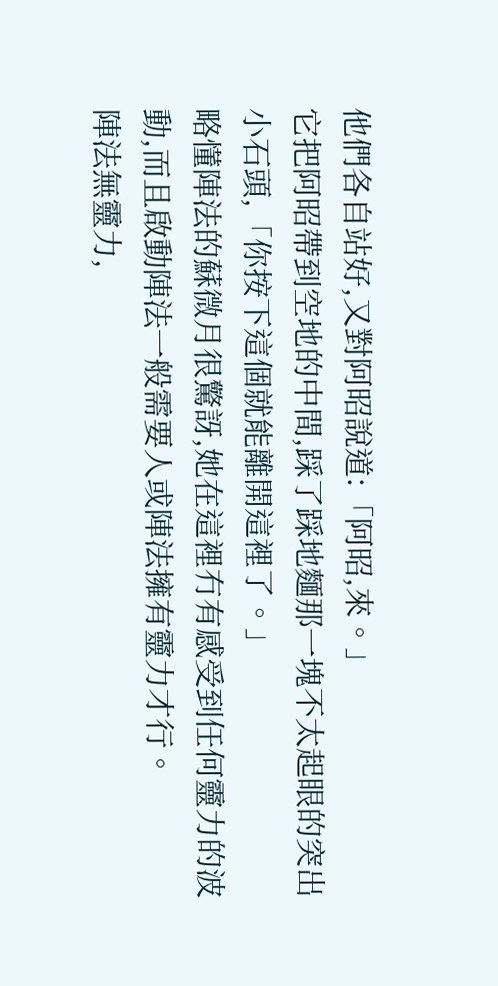他們各自站好,又對阿昭說道:「阿昭,來。」
它把阿昭帶到空地的中間,踩了踩地麵那一塊不太起眼的突出小石頭,「你按下這個就能離開這裡了。」
略懂陣法的蘇微月很驚訝,她在這裡冇有感受到任何靈力的波動,而且啟動陣法一般需要人或陣法擁有靈力才行。
陣法無靈力,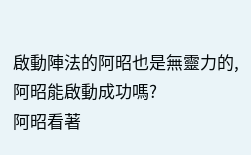啟動陣法的阿昭也是無靈力的,阿昭能啟動成功嗎?
阿昭看著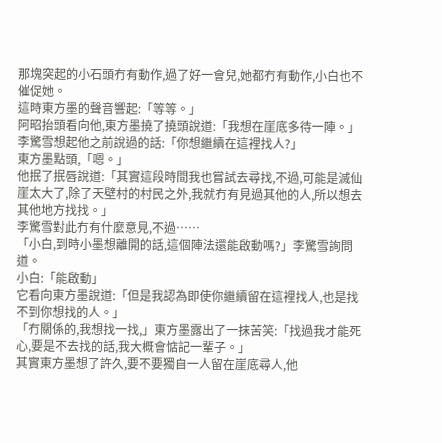那塊突起的小石頭冇有動作,過了好一會兒,她都冇有動作,小白也不催促她。
這時東方墨的聲音響起:「等等。」
阿昭抬頭看向他,東方墨撓了撓頭說道:「我想在崖底多待一陣。」
李驚雪想起他之前說過的話:「你想繼續在這裡找人?」
東方墨點頭,「嗯。」
他抿了抿唇說道:「其實這段時間我也嘗試去尋找,不過,可能是滅仙崖太大了,除了天壁村的村民之外,我就冇有見過其他的人,所以想去其他地方找找。」
李驚雪對此冇有什麼意見,不過……
「小白,到時小墨想離開的話,這個陣法還能啟動嗎?」李驚雪詢問道。
小白:「能啟動」
它看向東方墨說道:「但是我認為即使你繼續留在這裡找人,也是找不到你想找的人。」
「冇關係的,我想找一找,」東方墨露出了一抹苦笑:「找過我才能死心,要是不去找的話,我大概會惦記一輩子。」
其實東方墨想了許久,要不要獨自一人留在崖底尋人,他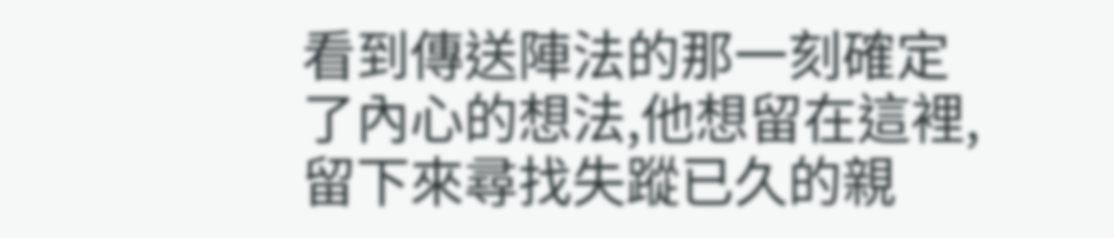看到傳送陣法的那一刻確定了內心的想法,他想留在這裡,留下來尋找失蹤已久的親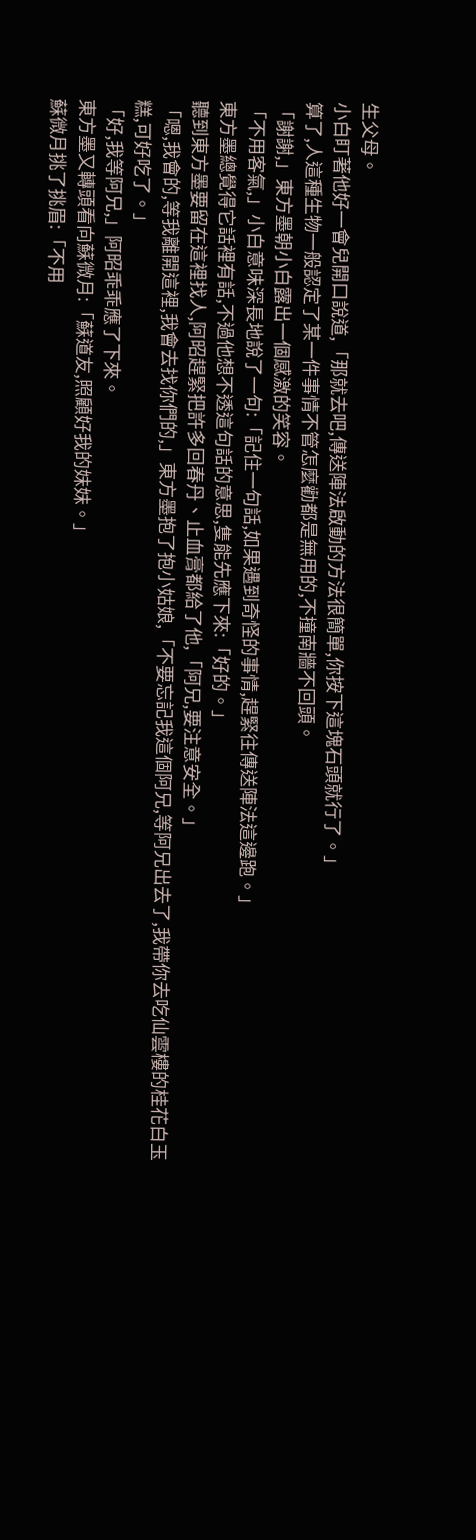生父母。
小白盯著他好一會兒開口說道,「那就去吧,傳送陣法啟動的方法很簡單,你按下這塊石頭就行了。」
算了,人這種生物一般認定了某一件事情不管怎麼勸都是無用的,不撞南牆不回頭。
「謝謝,」東方墨朝小白露出一個感激的笑容。
「不用客氣,」小白意味深長地說了一句:「記住一句話,如果遇到奇怪的事情,趕緊往傳送陣法這邊跑。」
東方墨總覺得它話裡有話,不過他想不透這句話的意思,隻能先應下來:「好的。」
聽到東方墨要留在這裡找人,阿昭趕緊把許多回春丹、止血膏都給了他,「阿兄,要注意安全。」
「嗯,我會的,等我離開這裡,我會去找你們的,」東方墨抱了抱小姑娘,「不要忘記我這個阿兄,等阿兄出去了,我帶你去吃仙雲樓的桂花白玉糕,可好吃了。」
「好,我等阿兄,」阿昭乖乖應了下來。
東方墨又轉頭看向蘇微月:「蘇道友,照顧好我的妹妹。」
蘇微月挑了挑眉:「不用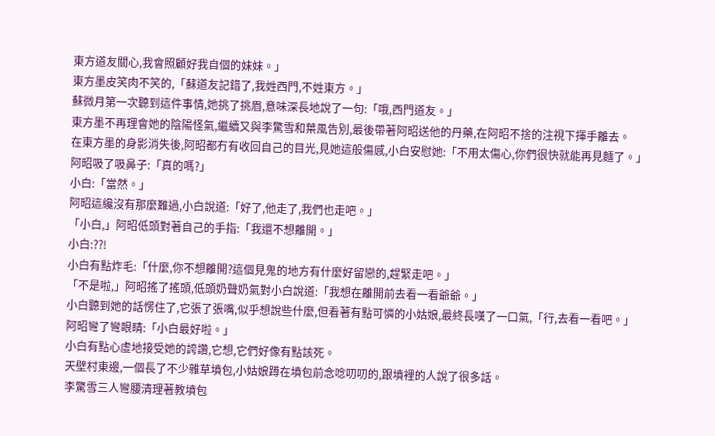東方道友關心,我會照顧好我自個的妹妹。」
東方墨皮笑肉不笑的,「蘇道友記錯了,我姓西門,不姓東方。」
蘇微月第一次聽到這件事情,她挑了挑眉,意味深長地說了一句:「哦,西門道友。」
東方墨不再理會她的陰陽怪氣,繼續又與李驚雪和葉風告別,最後帶著阿昭送他的丹藥,在阿昭不捨的注視下揮手離去。
在東方墨的身影消失後,阿昭都冇有收回自己的目光,見她這般傷感,小白安慰她:「不用太傷心,你們很快就能再見麵了。」
阿昭吸了吸鼻子:「真的嗎?」
小白:「當然。」
阿昭這纔沒有那麼難過,小白說道:「好了,他走了,我們也走吧。」
「小白,」阿昭低頭對著自己的手指:「我還不想離開。」
小白:??!
小白有點炸毛:「什麼,你不想離開?這個見鬼的地方有什麼好留戀的,趕緊走吧。」
「不是啦,」阿昭搖了搖頭,低頭奶聲奶氣對小白說道:「我想在離開前去看一看爺爺。」
小白聽到她的話愣住了,它張了張嘴,似乎想說些什麼,但看著有點可憐的小姑娘,最終長嘆了一口氣,「行,去看一看吧。」
阿昭彎了彎眼睛:「小白最好啦。」
小白有點心虛地接受她的誇讚,它想,它們好像有點該死。
天壁村東邊,一個長了不少雜草墳包,小姑娘蹲在墳包前念唸叨叨的,跟墳裡的人說了很多話。
李驚雪三人彎腰清理著教墳包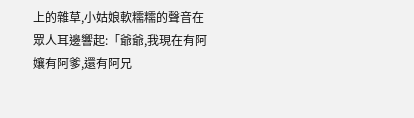上的雜草,小姑娘軟糯糯的聲音在眾人耳邊響起:「爺爺,我現在有阿孃有阿爹,還有阿兄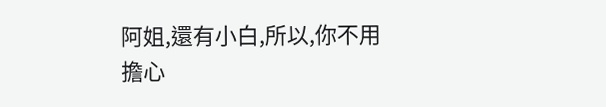阿姐,還有小白,所以,你不用擔心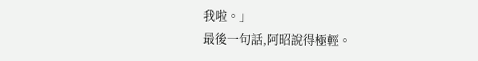我啦。」
最後一句話,阿昭說得極輕。